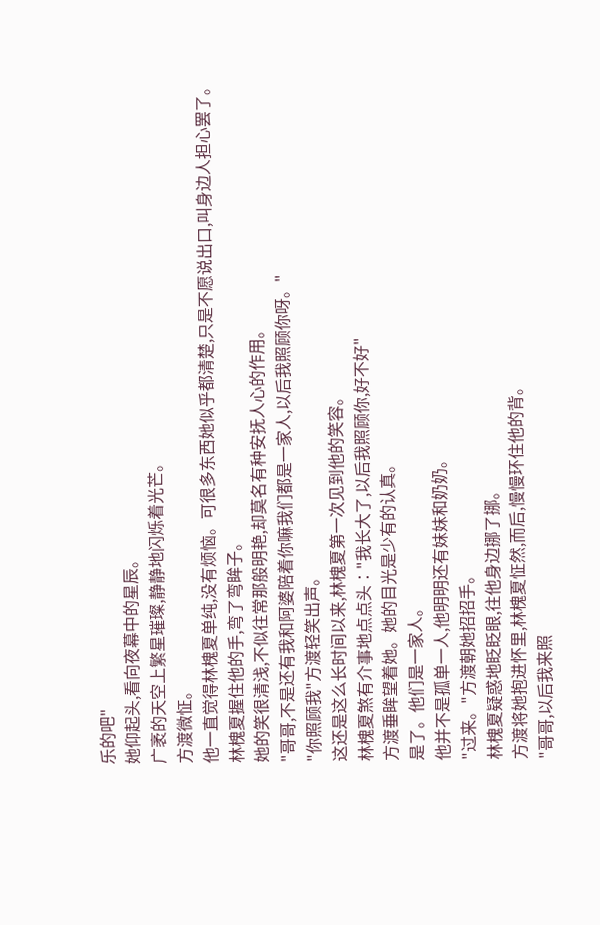乐的吧"
她仰起头,看向夜幕中的星辰。
广袤的天空上繁星璀璨,静静地闪烁着光芒。
方渡微怔。
他一直觉得林槐夏单纯,没有烦恼。可很多东西她似乎都清楚,只是不愿说出口,叫身边人担心罢了。
林槐夏握住他的手,弯了弯眸子。
她的笑很清浅,不似往常那般明艳,却莫名有种安抚人心的作用。
"哥哥,不是还有我和阿婆陪着你嘛我们都是一家人,以后我照顾你呀。"
"你照顾我"方渡轻笑出声。
这还是这么长时间以来,林槐夏第一次见到他的笑容。
林槐夏煞有介事地点点头∶"我长大了,以后我照顾你,好不好"
方渡垂眸望着她。她的目光是少有的认真。
是了。他们是一家人。
他并不是孤单一人,他明明还有妹妹和奶奶。
"过来。"方渡朝她招招手。
林槐夏疑惑地眨眨眼,往他身边挪了挪。
方渡将她抱进怀里,林槐夏怔然,而后,慢慢环住他的背。
"哥哥,以后我来照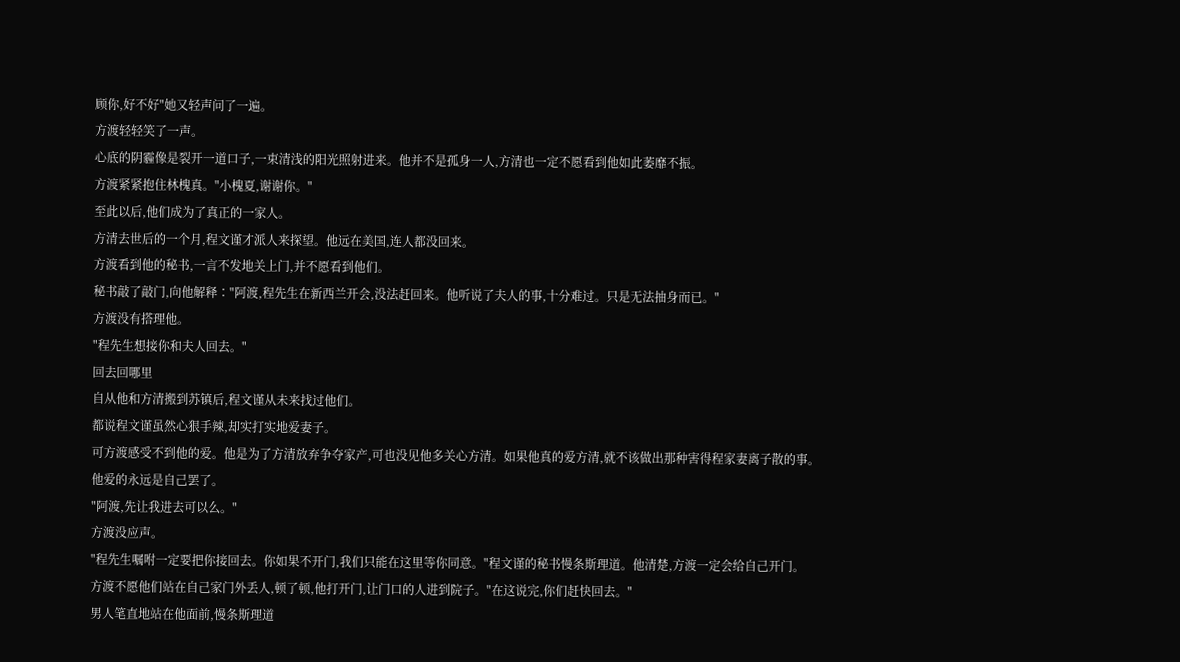顾你,好不好"她又轻声问了一遍。
方渡轻轻笑了一声。
心底的阴霾像是裂开一道口子,一束清浅的阳光照射进来。他并不是孤身一人,方清也一定不愿看到他如此萎靡不振。
方渡紧紧抱住林槐真。"小槐夏,谢谢你。"
至此以后,他们成为了真正的一家人。
方清去世后的一个月,程文谨才派人来探望。他远在美国,连人都没回来。
方渡看到他的秘书,一言不发地关上门,并不愿看到他们。
秘书敲了敲门,向他解释∶"阿渡,程先生在新西兰开会,没法赶回来。他听说了夫人的事,十分难过。只是无法抽身而已。"
方渡没有搭理他。
"程先生想接你和夫人回去。"
回去回哪里
自从他和方清搬到苏镇后,程文谨从未来找过他们。
都说程文谨虽然心狠手辣,却实打实地爱妻子。
可方渡感受不到他的爱。他是为了方清放弃争夺家产,可也没见他多关心方清。如果他真的爱方清,就不该做出那种害得程家妻离子散的事。
他爱的永远是自己罢了。
"阿渡,先让我进去可以么。"
方渡没应声。
"程先生嘱咐一定要把你接回去。你如果不开门,我们只能在这里等你同意。"程文谨的秘书慢条斯理道。他清楚,方渡一定会给自己开门。
方渡不愿他们站在自己家门外丢人,顿了顿,他打开门,让门口的人进到院子。"在这说完,你们赶快回去。"
男人笔直地站在他面前,慢条斯理道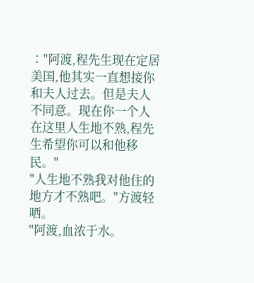∶"阿渡,程先生现在定居美国,他其实一直想接你和夫人过去。但是夫人不同意。现在你一个人在这里人生地不熟,程先生希望你可以和他移民。"
"人生地不熟我对他住的地方才不熟吧。"方渡轻哂。
"阿渡,血浓于水。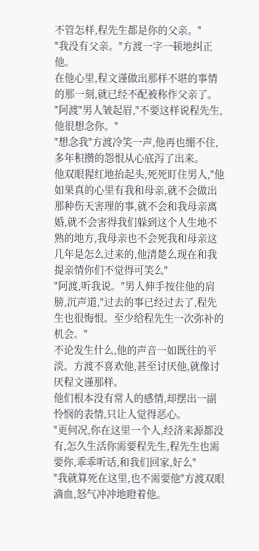不管怎样,程先生都是你的父亲。"
"我没有父亲。"方渡一字一顿地纠正他。
在他心里,程文谨做出那样不堪的事情的那一刻,就已经不配被称作父亲了。
"阿渡"男人皱起眉,"不要这样说程先生,他很想念你。"
"想念我"方渡冷笑一声,他再也绷不住,多年积攒的怨恨从心底泻了出来。
他双眼猩红地抬起头,死死盯住男人,"他如果真的心里有我和母亲,就不会做出那种伤天害理的事,就不会和我母亲离婚,就不会害得我们躲到这个人生地不熟的地方,我母亲也不会死我和母亲这几年是怎么过来的,他清楚么现在和我提亲情你们不觉得可笑么"
"阿渡,听我说。"男人伸手按住他的肩膀,沉声道,"过去的事已经过去了,程先生也很悔恨。至少给程先生一次弥补的机会。"
不论发生什么,他的声音一如既往的平淡。方渡不喜欢他,甚至讨厌他,就像讨厌程文谨那样。
他们根本没有常人的感情,却摆出一副怜悯的表情,只让人觉得恶心。
"更何况,你在这里一个人,经济来源都没有,怎久生活你需要程先生,程先生也需要你,乖乖听话,和我们回家,好么"
"我就算死在这里,也不需要他"方渡双眼滴血,怒气冲冲地瞪着他。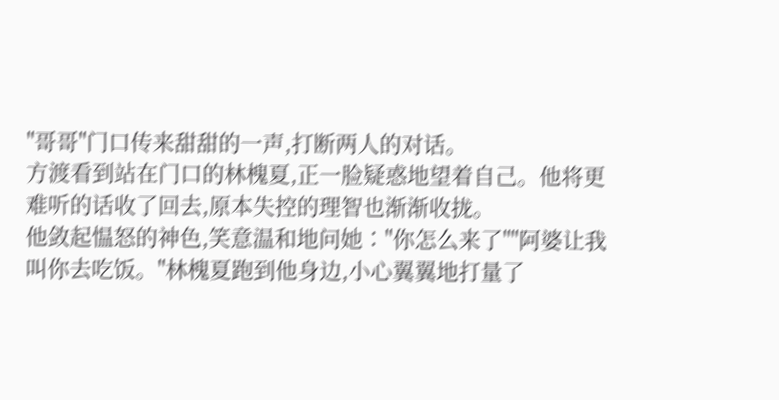"哥哥"门口传来甜甜的一声,打断两人的对话。
方渡看到站在门口的林槐夏,正一脸疑惑地望着自己。他将更难听的话收了回去,原本失控的理智也渐渐收拢。
他敛起愠怒的神色,笑意温和地问她∶"你怎么来了""阿婆让我叫你去吃饭。"林槐夏跑到他身边,小心翼翼地打量了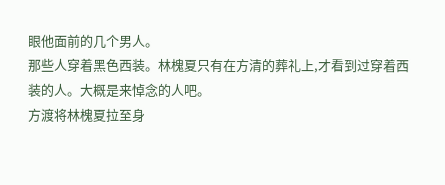眼他面前的几个男人。
那些人穿着黑色西装。林槐夏只有在方清的葬礼上,才看到过穿着西装的人。大概是来悼念的人吧。
方渡将林槐夏拉至身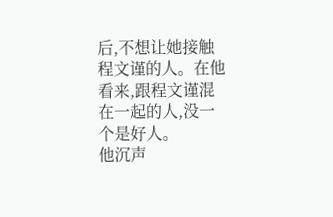后,不想让她接触程文谨的人。在他看来,跟程文谨混在一起的人,没一个是好人。
他沉声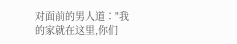对面前的男人道∶"我的家就在这里,你们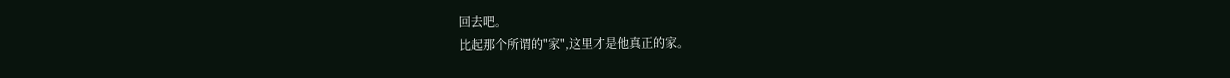回去吧。
比起那个所谓的"家",这里才是他真正的家。